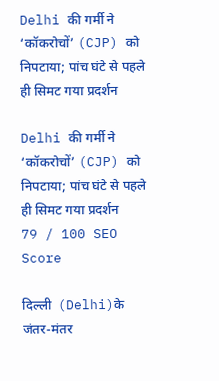Delhi की गर्मी ने ‘कॉकरोचों’ (CJP) को निपटाया; पांच घंटे से पहले ही सिमट गया प्रदर्शन

Delhi की गर्मी ने ‘कॉकरोचों’ (CJP) को निपटाया; पांच घंटे से पहले ही सिमट गया प्रदर्शन
79 / 100 SEO Score

दिल्ली  (Delhi)के जंतर-मंतर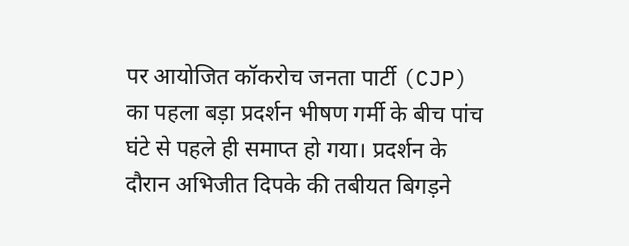पर आयोजित कॉकरोच जनता पार्टी (CJP) का पहला बड़ा प्रदर्शन भीषण गर्मी के बीच पांच घंटे से पहले ही समाप्त हो गया। प्रदर्शन के दौरान अभिजीत दिपके की तबीयत बिगड़ने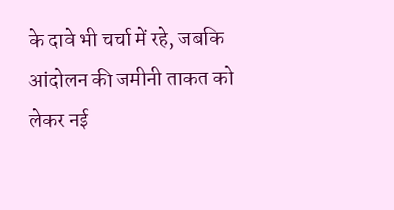के दावे भी चर्चा में रहे, जबकि आंदोलन की जमीनी ताकत को लेकर नई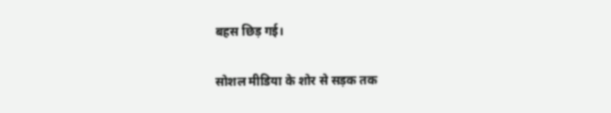बहस छिड़ गई।

सोशल मीडिया के शोर से सड़क तक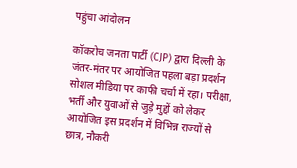पहुंचा आंदोलन

कॉकरोच जनता पार्टी (CJP) द्वारा दिल्ली के जंतर-मंतर पर आयोजित पहला बड़ा प्रदर्शन सोशल मीडिया पर काफी चर्चा में रहा। परीक्षा, भर्ती और युवाओं से जुड़े मुद्दों को लेकर आयोजित इस प्रदर्शन में विभिन्न राज्यों से छात्र, नौकरी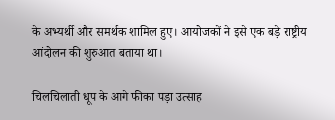के अभ्यर्थी और समर्थक शामिल हुए। आयोजकों ने इसे एक बड़े राष्ट्रीय आंदोलन की शुरुआत बताया था।

चिलचिलाती धूप के आगे फीका पड़ा उत्साह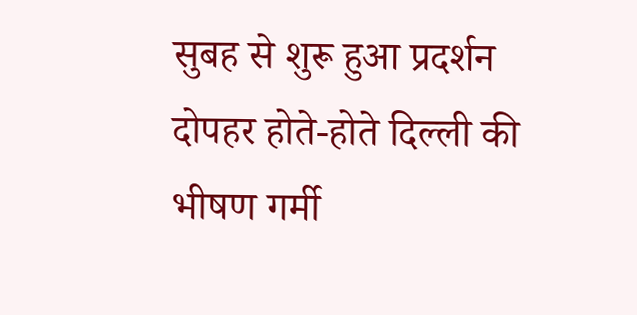सुबह से शुरू हुआ प्रदर्शन दोपहर होते-होते दिल्ली की भीषण गर्मी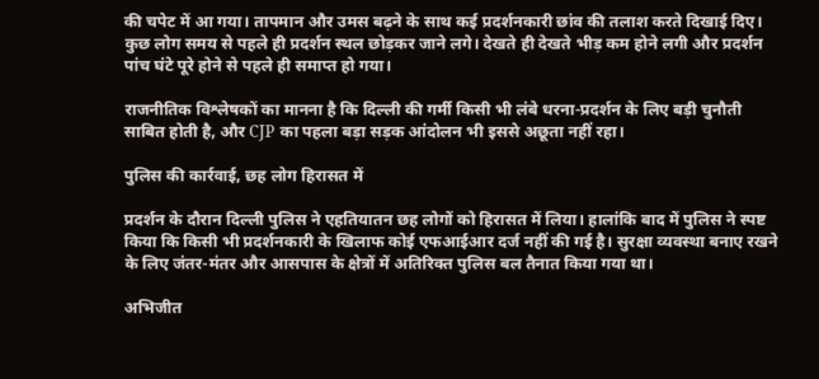की चपेट में आ गया। तापमान और उमस बढ़ने के साथ कई प्रदर्शनकारी छांव की तलाश करते दिखाई दिए। कुछ लोग समय से पहले ही प्रदर्शन स्थल छोड़कर जाने लगे। देखते ही देखते भीड़ कम होने लगी और प्रदर्शन पांच घंटे पूरे होने से पहले ही समाप्त हो गया।

राजनीतिक विश्लेषकों का मानना है कि दिल्ली की गर्मी किसी भी लंबे धरना-प्रदर्शन के लिए बड़ी चुनौती साबित होती है, और CJP का पहला बड़ा सड़क आंदोलन भी इससे अछूता नहीं रहा।

पुलिस की कार्रवाई, छह लोग हिरासत में

प्रदर्शन के दौरान दिल्ली पुलिस ने एहतियातन छह लोगों को हिरासत में लिया। हालांकि बाद में पुलिस ने स्पष्ट किया कि किसी भी प्रदर्शनकारी के खिलाफ कोई एफआईआर दर्ज नहीं की गई है। सुरक्षा व्यवस्था बनाए रखने के लिए जंतर-मंतर और आसपास के क्षेत्रों में अतिरिक्त पुलिस बल तैनात किया गया था।

अभिजीत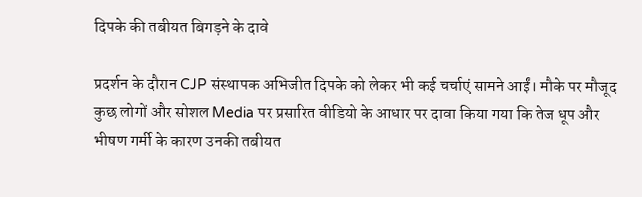दिपके की तबीयत बिगड़ने के दावे

प्रदर्शन के दौरान CJP संस्थापक अभिजीत दिपके को लेकर भी कई चर्चाएं सामने आईं। मौके पर मौजूद कुछ लोगों और सोशल Media पर प्रसारित वीडियो के आधार पर दावा किया गया कि तेज धूप और भीषण गर्मी के कारण उनकी तबीयत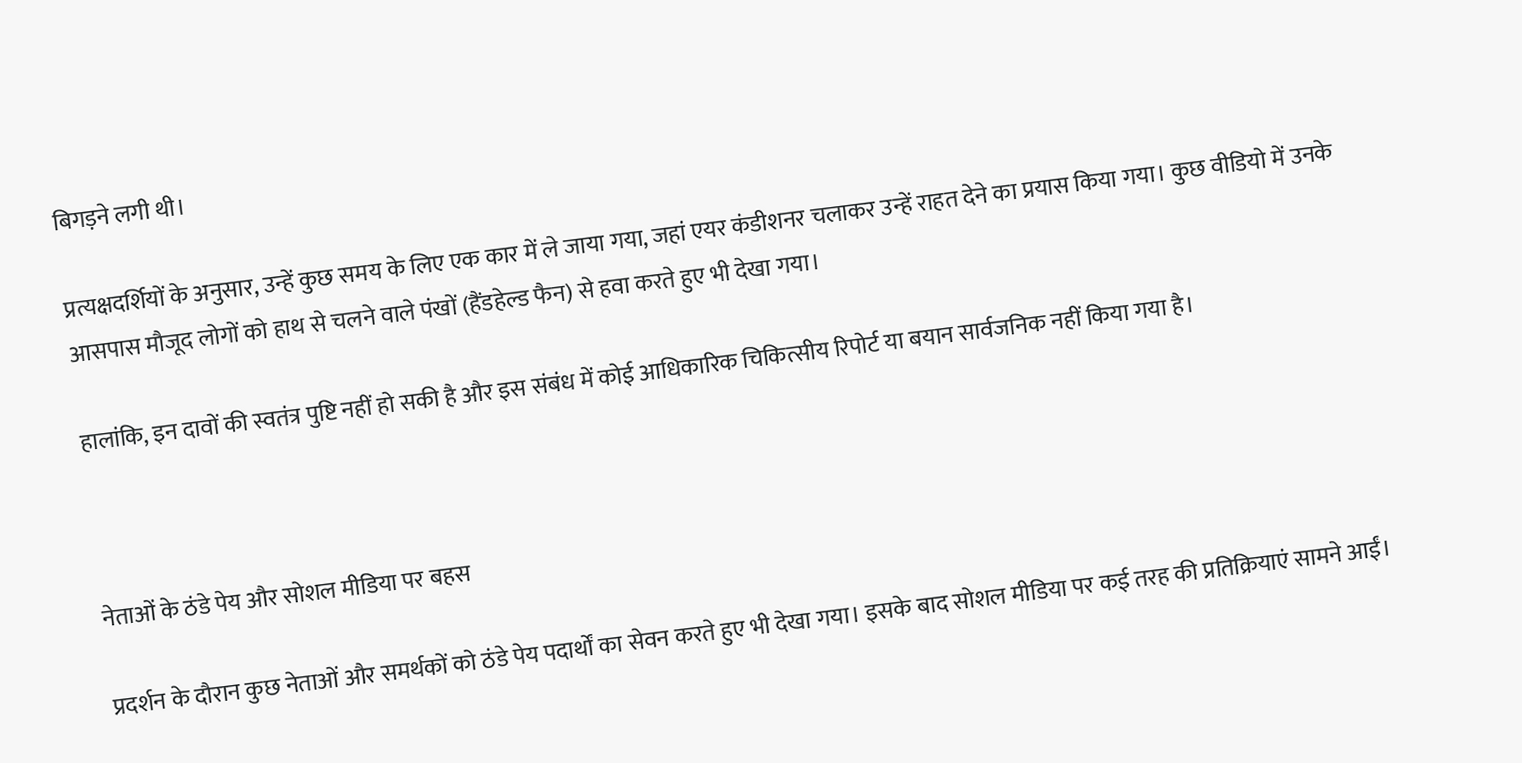बिगड़ने लगी थी।

प्रत्यक्षदर्शियों के अनुसार, उन्हें कुछ समय के लिए एक कार में ले जाया गया, जहां एयर कंडीशनर चलाकर उन्हें राहत देने का प्रयास किया गया। कुछ वीडियो में उनके आसपास मौजूद लोगों को हाथ से चलने वाले पंखों (हैंडहेल्ड फैन) से हवा करते हुए भी देखा गया।

हालांकि, इन दावों की स्वतंत्र पुष्टि नहीं हो सकी है और इस संबंध में कोई आधिकारिक चिकित्सीय रिपोर्ट या बयान सार्वजनिक नहीं किया गया है।



नेताओं के ठंडे पेय और सोशल मीडिया पर बहस

प्रदर्शन के दौरान कुछ नेताओं और समर्थकों को ठंडे पेय पदार्थों का सेवन करते हुए भी देखा गया। इसके बाद सोशल मीडिया पर कई तरह की प्रतिक्रियाएं सामने आईं।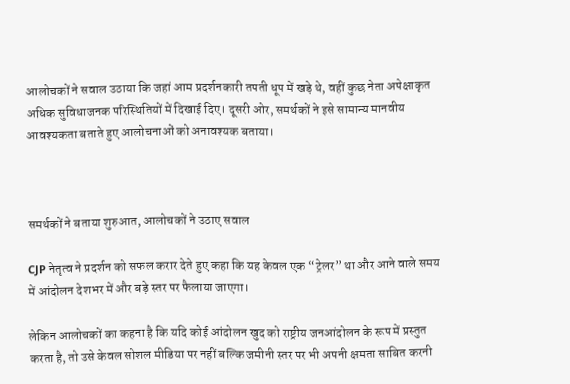आलोचकों ने सवाल उठाया कि जहां आम प्रदर्शनकारी तपती धूप में खड़े थे, वहीं कुछ नेता अपेक्षाकृत अधिक सुविधाजनक परिस्थितियों में दिखाई दिए। दूसरी ओर, समर्थकों ने इसे सामान्य मानवीय आवश्यकता बताते हुए आलोचनाओं को अनावश्यक बताया।



समर्थकों ने बताया शुरुआत, आलोचकों ने उठाए सवाल

CJP नेतृत्व ने प्रदर्शन को सफल करार देते हुए कहा कि यह केवल एक “ट्रेलर” था और आने वाले समय में आंदोलन देशभर में और बड़े स्तर पर फैलाया जाएगा।

लेकिन आलोचकों का कहना है कि यदि कोई आंदोलन खुद को राष्ट्रीय जनआंदोलन के रूप में प्रस्तुत करता है, तो उसे केवल सोशल मीडिया पर नहीं बल्कि जमीनी स्तर पर भी अपनी क्षमता साबित करनी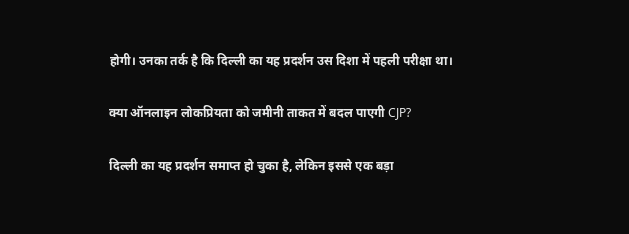होगी। उनका तर्क है कि दिल्ली का यह प्रदर्शन उस दिशा में पहली परीक्षा था।

क्या ऑनलाइन लोकप्रियता को जमीनी ताकत में बदल पाएगी CJP?

दिल्ली का यह प्रदर्शन समाप्त हो चुका है, लेकिन इससे एक बड़ा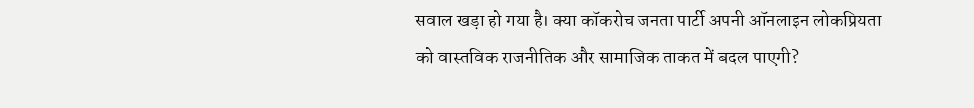सवाल खड़ा हो गया है। क्या कॉकरोच जनता पार्टी अपनी ऑनलाइन लोकप्रियता को वास्तविक राजनीतिक और सामाजिक ताकत में बदल पाएगी?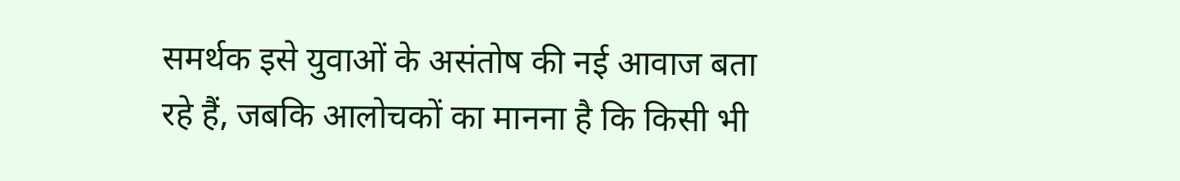समर्थक इसे युवाओं के असंतोष की नई आवाज बता रहे हैं, जबकि आलोचकों का मानना है कि किसी भी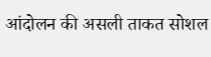आंदोलन की असली ताकत सोशल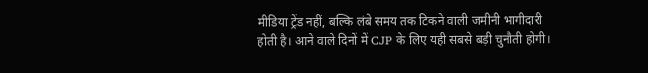मीडिया ट्रेंड नहीं, बल्कि लंबे समय तक टिकने वाली जमीनी भागीदारी होती है। आने वाले दिनों में CJP के लिए यही सबसे बड़ी चुनौती होगी।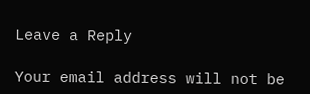Leave a Reply

Your email address will not be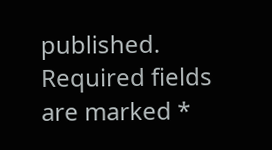published. Required fields are marked *